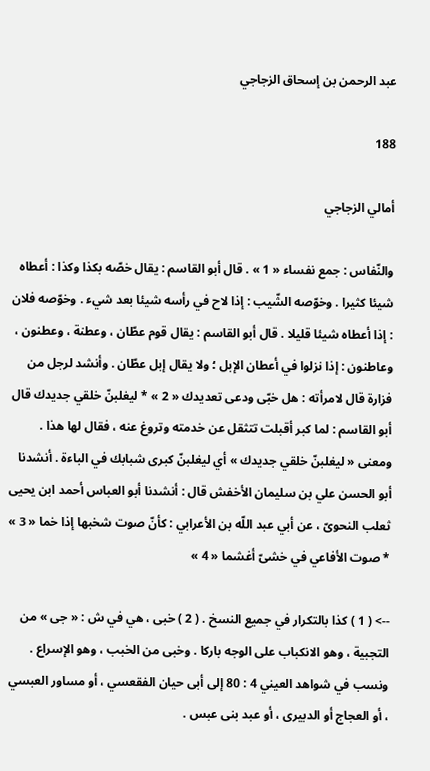عبد الرحمن بن إسحاق الزجاجي

188

أمالي الزجاجي

والنّفاس : جمع نفساء « 1 » . قال أبو القاسم : يقال خصّه بكذا وكذا : أعطاه شيئا كثيرا . وخوّصه الشّيب : إذا لاح في رأسه شيئا بعد شيء . وخوّصه فلان : إذا أعطاه شيئا قليلا . قال أبو القاسم : يقال قوم عطّان ، وعطنة ، وعطنون ، وعاطنون : إذا نزلوا في أعطان الإبل ؛ ولا يقال إبل عطّان . وأنشد لرجل من فزارة قال لامرأته : هل خبّى ودعى تعديدك « 2 » * ليغلبنّ خلقي جديدك قال أبو القاسم : لما كبر أقبلت تتثقل عن خدمته وتروغ عنه ، فقال لها هذا . ومعنى « ليغلبنّ خلقي جديدك » أي ليغلبنّ كبرى شبابك في الباءة . أنشدنا أبو الحسن علي بن سليمان الأخفش قال : أنشدنا أبو العباس أحمد ابن يحيى ثعلب النحوىّ ، عن أبي عبد اللّه بن الأعرابي : كأنّ صوت شخبها إذا خما « 3 » * صوت الأفاعي في خشىّ أغشما « 4 »

--> ( 1 ) كذا بالتكرار في جميع النسخ . ( 2 ) خبى ، هي في ش : « جى » من التجبية ، وهو الانكباب على الوجه باركا . وخبى من الخبب ، وهو الإسراع . ونسب في شواهد العيني 4 : 80 إلى أبى حيان الفقعسي ، أو مساور العبسي ، أو العجاج أو الدبيرى ، أو عبد بنى عبس .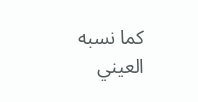كما نسبه العيني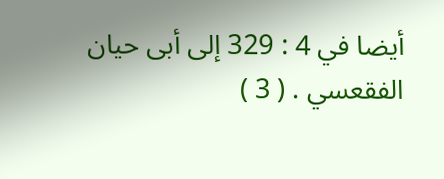أيضا في 4 : 329 إلى أبى حيان الفقعسي . ( 3 )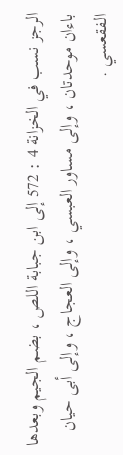الرجز نسب في الخزانة 4 : 572 إلى ابن جبابة اللص ، بضم الجيم وبعدها باءان موحدتان ، وإلى مساور العبسي ، وإلى العجاج ، وإلى أبى حيان الفقعسي .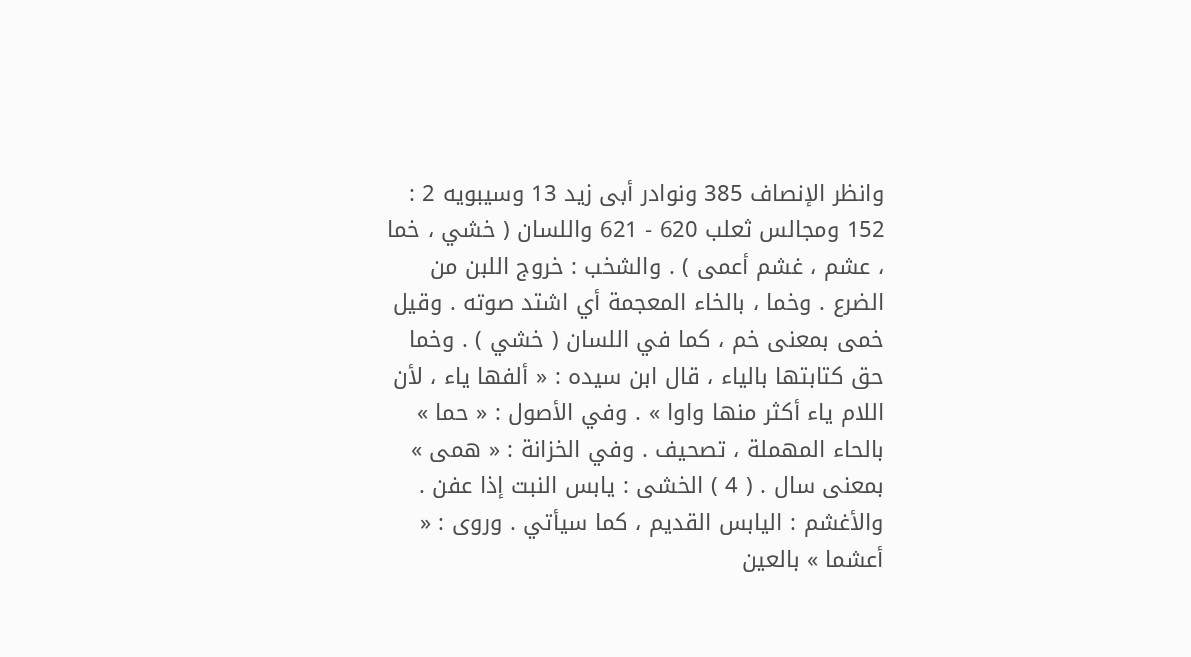وانظر الإنصاف 385 ونوادر أبى زيد 13 وسيبويه 2 : 152 ومجالس ثعلب 620 - 621 واللسان ( خشي ، خما ، عشم ، غشم أعمى ) . والشخب : خروج اللبن من الضرع . وخما ، بالخاء المعجمة أي اشتد صوته . وقيل خمى بمعنى خم ، كما في اللسان ( خشي ) . وخما حق كتابتها بالياء ، قال ابن سيده : « ألفها ياء ، لأن اللام ياء أكثر منها واوا » . وفي الأصول : « حما » بالحاء المهملة ، تصحيف . وفي الخزانة : « همى » بمعنى سال . ( 4 ) الخشى : يابس النبت إذا عفن . والأغشم : اليابس القديم ، كما سيأتي . وروى : « أعشما » بالعين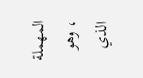المهملة ، وهو الذي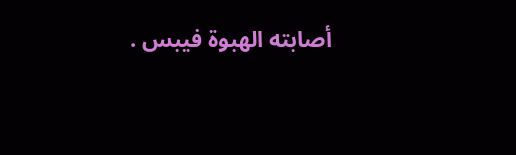أصابته الهبوة فيبس .